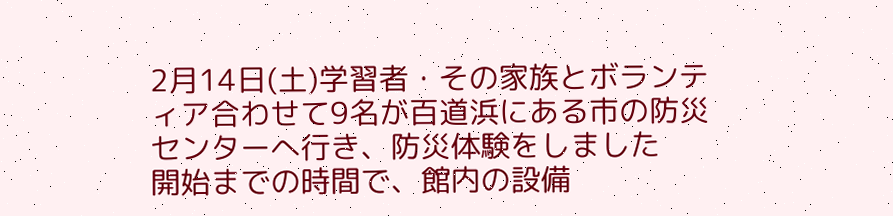2月14日(土)学習者・その家族とボランティア合わせて9名が百道浜にある市の防災センターへ行き、防災体験をしました
開始までの時間で、館内の設備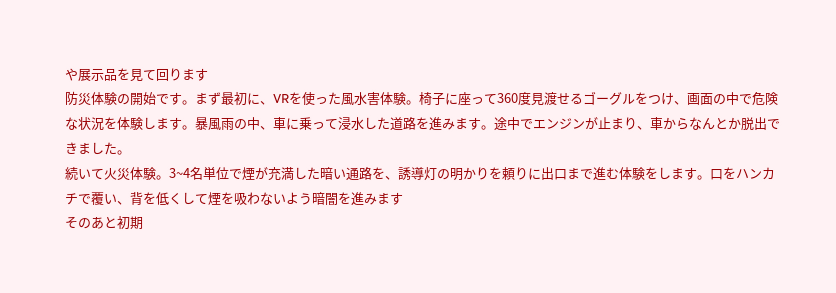や展示品を見て回ります
防災体験の開始です。まず最初に、VRを使った風水害体験。椅子に座って360度見渡せるゴーグルをつけ、画面の中で危険な状況を体験します。暴風雨の中、車に乗って浸水した道路を進みます。途中でエンジンが止まり、車からなんとか脱出できました。
続いて火災体験。3~4名単位で煙が充満した暗い通路を、誘導灯の明かりを頼りに出口まで進む体験をします。口をハンカチで覆い、背を低くして煙を吸わないよう暗闇を進みます
そのあと初期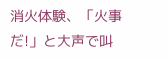消火体験、「火事だ!」と大声で叫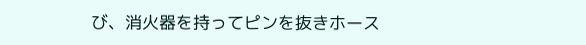び、消火器を持ってピンを抜きホース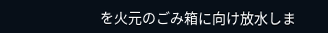を火元のごみ箱に向け放水しま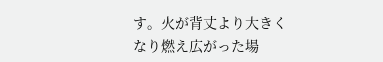す。火が背丈より大きくなり燃え広がった場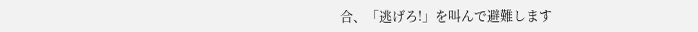合、「逃げろ!」を叫んで避難します